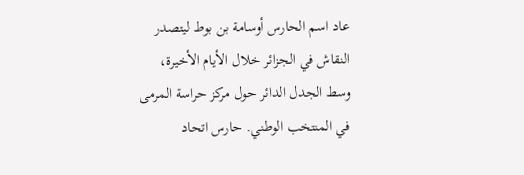عاد اسم الحارس أوسامة بن بوط ليتصدر النقاش في الجزائر خلال الأيام الأخيرة، وسط الجدل الدائر حول مركز حراسة المرمى في المنتخب الوطني. حارس اتحاد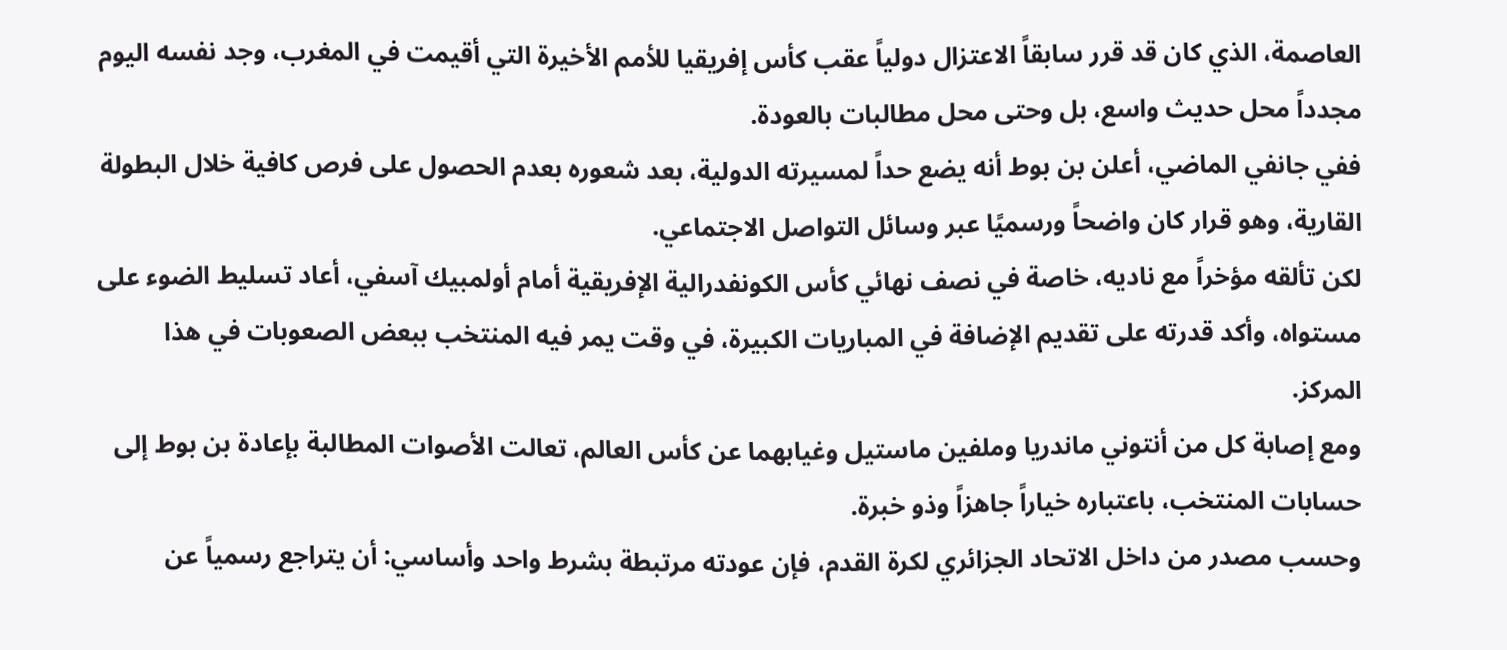العاصمة، الذي كان قد قرر سابقاً الاعتزال دولياً عقب كأس إفريقيا للأمم الأخيرة التي أقيمت في المغرب، وجد نفسه اليوم مجدداً محل حديث واسع، بل وحتى محل مطالبات بالعودة.
ففي جانفي الماضي، أعلن بن بوط أنه يضع حداً لمسيرته الدولية، بعد شعوره بعدم الحصول على فرص كافية خلال البطولة القارية، وهو قرار كان واضحاً ورسميًا عبر وسائل التواصل الاجتماعي.
لكن تألقه مؤخراً مع ناديه، خاصة في نصف نهائي كأس الكونفدرالية الإفريقية أمام أولمبيك آسفي، أعاد تسليط الضوء على مستواه، وأكد قدرته على تقديم الإضافة في المباريات الكبيرة، في وقت يمر فيه المنتخب ببعض الصعوبات في هذا المركز.
ومع إصابة كل من أنتوني ماندريا وملفين ماستيل وغيابهما عن كأس العالم، تعالت الأصوات المطالبة بإعادة بن بوط إلى حسابات المنتخب، باعتباره خياراً جاهزاً وذو خبرة.
وحسب مصدر من داخل الاتحاد الجزائري لكرة القدم، فإن عودته مرتبطة بشرط واحد وأساسي: أن يتراجع رسمياً عن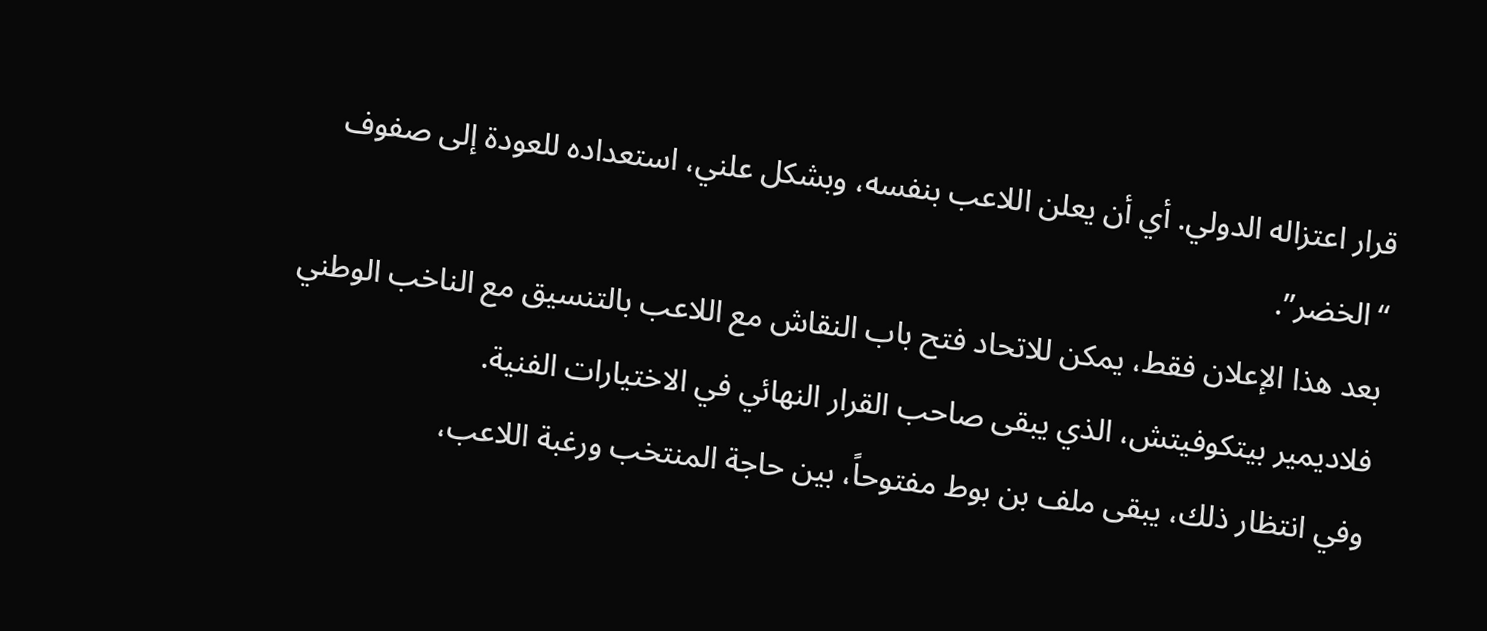قرار اعتزاله الدولي. أي أن يعلن اللاعب بنفسه، وبشكل علني، استعداده للعودة إلى صفوف “الخضر”.
بعد هذا الإعلان فقط، يمكن للاتحاد فتح باب النقاش مع اللاعب بالتنسيق مع الناخب الوطني فلاديمير بيتكوفيتش، الذي يبقى صاحب القرار النهائي في الاختيارات الفنية.
وفي انتظار ذلك، يبقى ملف بن بوط مفتوحاً، بين حاجة المنتخب ورغبة اللاعب،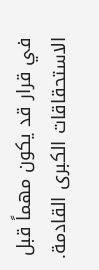في قرار قد يكون مهماً قبل الاستحقاقات الكبرى القادمة.